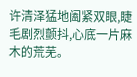许清泽猛地阖紧双眼,睫毛剧烈颤抖,心底一片麻木的荒芜。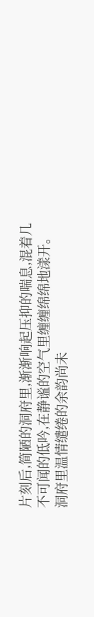片刻后,简陋的洞府里,渐渐响起压抑的喘息,混着几不可闻的低吟,在静谧的空气里缠缠绵绵地漾开。
洞府里温情缱绻的余韵尚未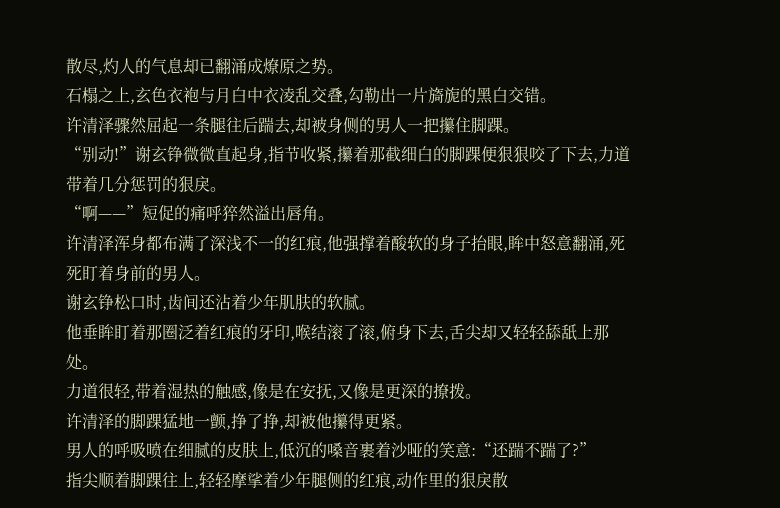散尽,灼人的气息却已翻涌成燎原之势。
石榻之上,玄色衣袍与月白中衣凌乱交叠,勾勒出一片旖旎的黑白交错。
许清泽骤然屈起一条腿往后踹去,却被身侧的男人一把攥住脚踝。
“别动!”谢玄铮微微直起身,指节收紧,攥着那截细白的脚踝便狠狠咬了下去,力道带着几分惩罚的狠戾。
“啊——”短促的痛呼猝然溢出唇角。
许清泽浑身都布满了深浅不一的红痕,他强撑着酸软的身子抬眼,眸中怒意翻涌,死死盯着身前的男人。
谢玄铮松口时,齿间还沾着少年肌肤的软腻。
他垂眸盯着那圈泛着红痕的牙印,喉结滚了滚,俯身下去,舌尖却又轻轻舔舐上那处。
力道很轻,带着湿热的触感,像是在安抚,又像是更深的撩拨。
许清泽的脚踝猛地一颤,挣了挣,却被他攥得更紧。
男人的呼吸喷在细腻的皮肤上,低沉的嗓音裹着沙哑的笑意:“还踹不踹了?”
指尖顺着脚踝往上,轻轻摩挲着少年腿侧的红痕,动作里的狠戾散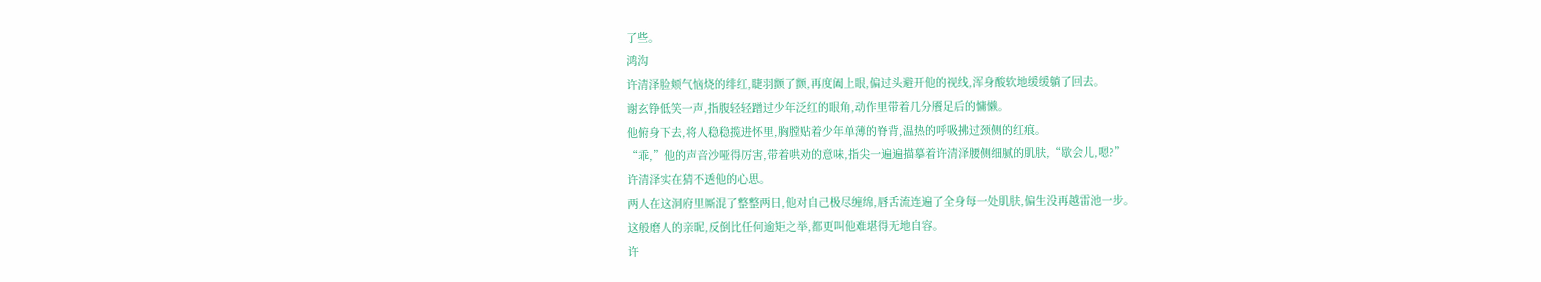了些。
鸿沟
许清泽脸颊气恼烧的绯红,睫羽颤了颤,再度阖上眼,偏过头避开他的视线,浑身酸软地缓缓躺了回去。
谢玄铮低笑一声,指腹轻轻蹭过少年泛红的眼角,动作里带着几分餍足后的慵懒。
他俯身下去,将人稳稳揽进怀里,胸膛贴着少年单薄的脊背,温热的呼吸拂过颈侧的红痕。
“乖,”他的声音沙哑得厉害,带着哄劝的意味,指尖一遍遍描摹着许清泽腰侧细腻的肌肤,“歇会儿,嗯?”
许清泽实在猜不透他的心思。
两人在这洞府里厮混了整整两日,他对自己极尽缠绵,唇舌流连遍了全身每一处肌肤,偏生没再越雷池一步。
这般磨人的亲昵,反倒比任何逾矩之举,都更叫他难堪得无地自容。
许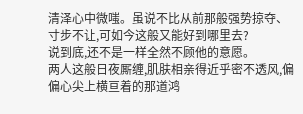清泽心中微嗤。虽说不比从前那般强势掠夺、寸步不让,可如今这般又能好到哪里去?
说到底,还不是一样全然不顾他的意愿。
两人这般日夜厮缠,肌肤相亲得近乎密不透风,偏偏心尖上横亘着的那道鸿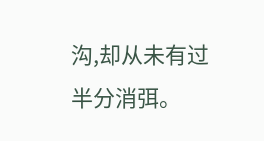沟,却从未有过半分消弭。